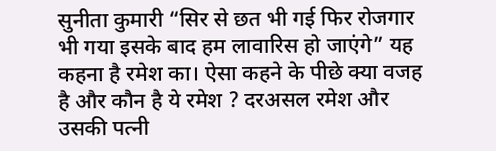सुनीता कुमारी “सिर से छत भी गई फिर रोजगार भी गया इसके बाद हम लावारिस हो जाएंगे” यह कहना है रमेश का। ऐसा कहने के पीछे क्या वजह है और कौन है ये रमेश ? दरअसल रमेश और उसकी पत्नी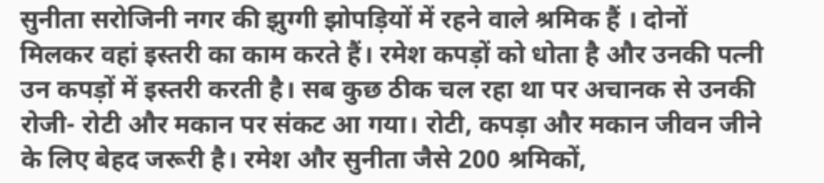सुनीता सरोजिनी नगर की झुग्गी झोपड़ियों में रहने वाले श्रमिक हैं । दोनों मिलकर वहां इस्तरी का काम करते हैं। रमेश कपड़ों को धोता है और उनकी पत्नी उन कपड़ों में इस्तरी करती है। सब कुछ ठीक चल रहा था पर अचानक से उनकी रोजी- रोटी और मकान पर संकट आ गया। रोटी, कपड़ा और मकान जीवन जीने के लिए बेहद जरूरी है। रमेश और सुनीता जैसे 200 श्रमिकों,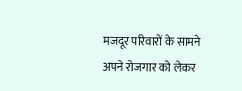मजदूर परिवारों के सामने अपने रोजगार को लेकर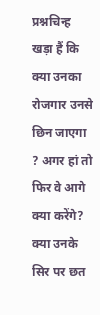प्रश्नचिन्ह खड़ा हैं कि क्या उनका रोजगार उनसे छिन जाएगा ? अगर हां तो फिर वे आगे क्या करेंगे? क्या उनके सिर पर छत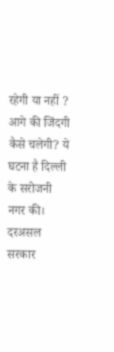रहेगी या नहीं ? आगे की जिंदगी कैसे चलेगी? ये घटना है दिल्ली के सरोजनी नगर की। दरअसल सरकार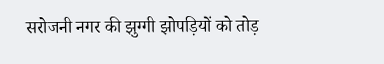सरोजनी नगर की झुग्गी झोपड़ियों को तोड़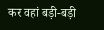कर वहां बड़ी-बड़ी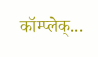कॉम्प्लेक्...